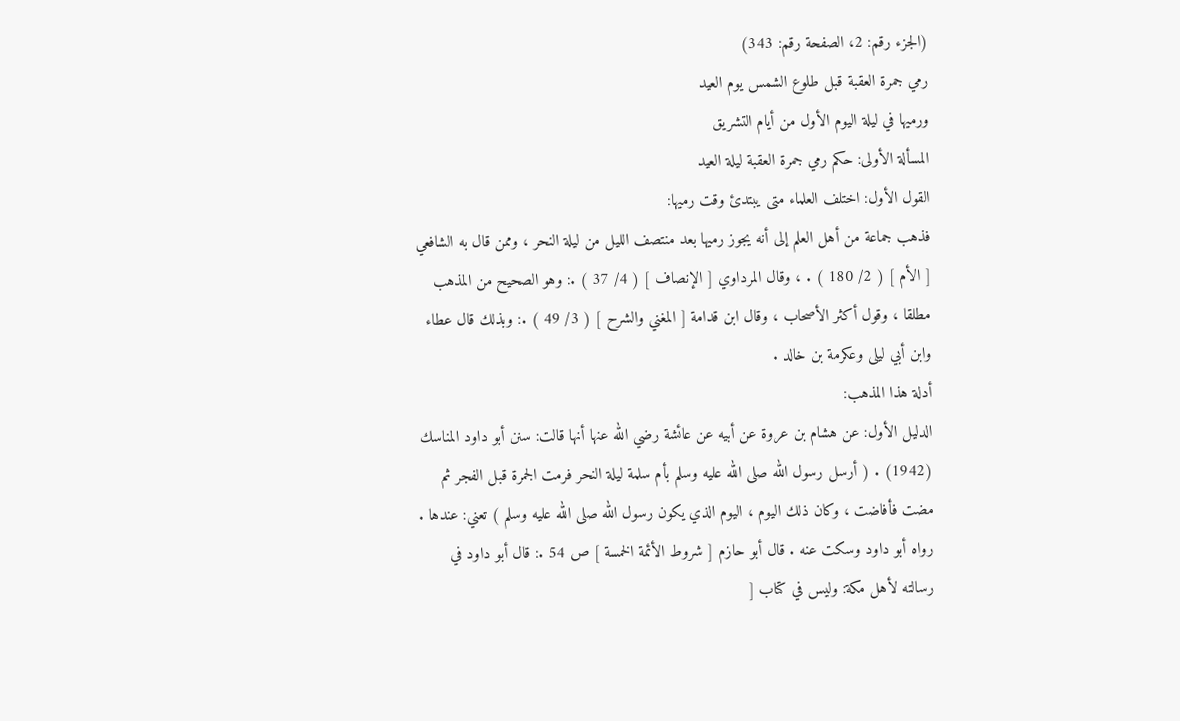(الجزء رقم: 2، الصفحة رقم: 343)
رمي جمرة العقبة قبل طلوع الشمس يوم العيد
ورميها في ليلة اليوم الأول من أيام التشريق
المسألة الأولى: حكم رمي جمرة العقبة ليلة العيد
القول الأول: اختلف العلماء متى يبتدئ وقت رميها:
فذهب جماعة من أهل العلم إلى أنه يجوز رميها بعد منتصف الليل من ليلة النحر ، وممن قال به الشافعي [ الأم ] ( 2/ 180 ) . ، وقال المرداوي [ الإنصاف ] ( 4/ 37 ) .: وهو الصحيح من المذهب مطلقا ، وقول أكثر الأصحاب ، وقال ابن قدامة [ المغني والشرح ] ( 3/ 49 ) .: وبذلك قال عطاء وابن أبي ليلى وعكرمة بن خالد .
أدلة هذا المذهب:
الدليل الأول: عن هشام بن عروة عن أبيه عن عائشة رضي الله عنها أنها قالت: سنن أبو داود المناسك (1942) . ( أرسل رسول الله صلى الله عليه وسلم بأم سلمة ليلة النحر فرمت الجمرة قبل الفجر ثم مضت فأفاضت ، وكان ذلك اليوم ، اليوم الذي يكون رسول الله صلى الله عليه وسلم ) تعني: عندها . رواه أبو داود وسكت عنه . قال أبو حازم [ شروط الأئمة الخمسة ] ص 54 .: قال أبو داود في رسالته لأهل مكة: وليس في كتاب [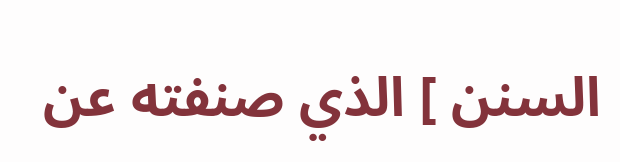السنن ] الذي صنفته عن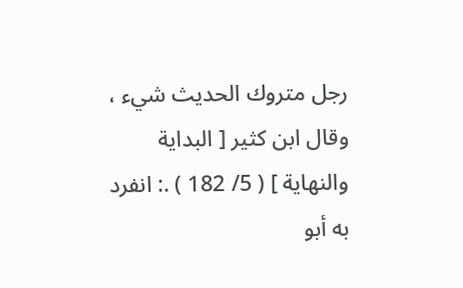رجل متروك الحديث شيء ، وقال ابن كثير [ البداية والنهاية ] ( 5/ 182 ) .: انفرد به أبو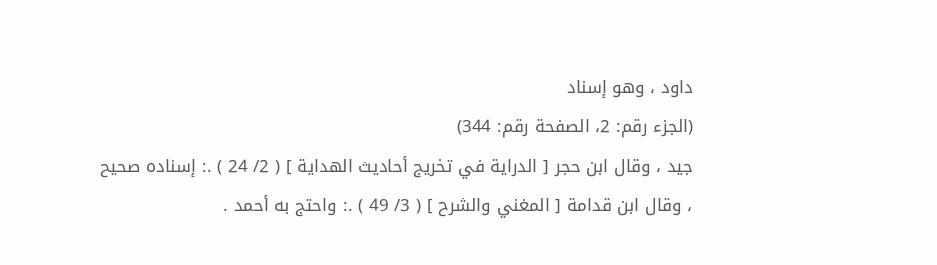داود ، وهو إسناد
(الجزء رقم: 2، الصفحة رقم: 344)
جيد ، وقال ابن حجر [ الدراية في تخريج أحاديث الهداية ] ( 2/ 24 ) .: إسناده صحيح ، وقال ابن قدامة [ المغني والشرح ] ( 3/ 49 ) .: واحتج به أحمد .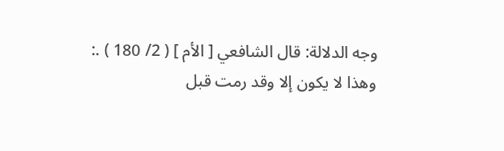وجه الدلالة: قال الشافعي [ الأم ] ( 2/ 180 ) .: وهذا لا يكون إلا وقد رمت قبل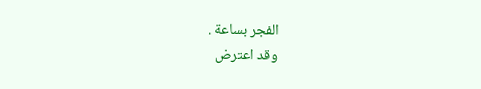الفجر بساعة .
وقد اعترض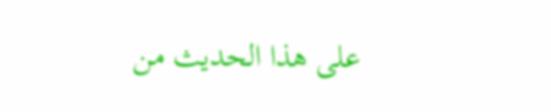على هذا الحديث من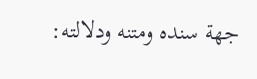جهة سنده ومتنه ودلالته: